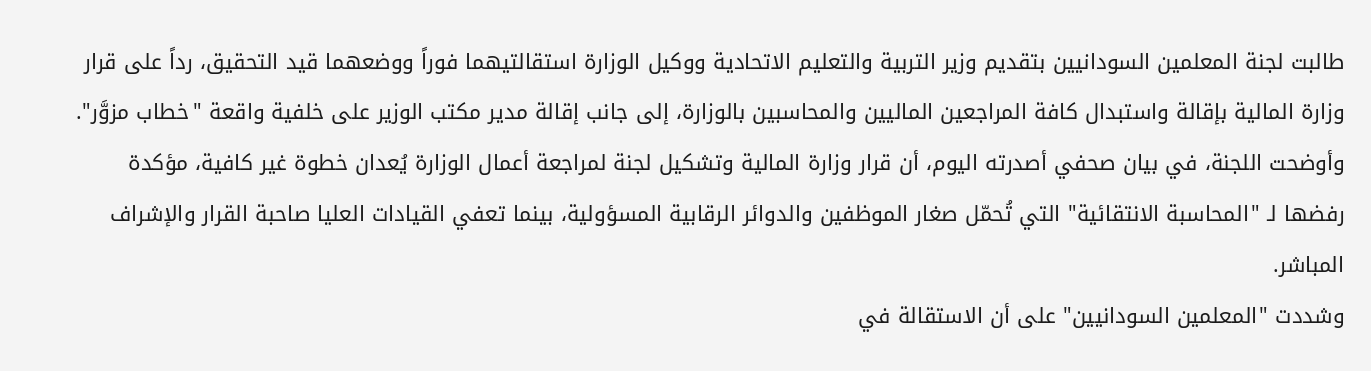طالبت لجنة المعلمين السودانيين بتقديم وزير التربية والتعليم الاتحادية ووكيل الوزارة استقالتيهما فوراً ووضعهما قيد التحقيق، رداً على قرار وزارة المالية بإقالة واستبدال كافة المراجعين الماليين والمحاسبين بالوزارة، إلى جانب إقالة مدير مكتب الوزير على خلفية واقعة "خطاب مزوَّر".
وأوضحت اللجنة، في بيان صحفي أصدرته اليوم، أن قرار وزارة المالية وتشكيل لجنة لمراجعة أعمال الوزارة يُعدان خطوة غير كافية، مؤكدة رفضها لـ "المحاسبة الانتقائية" التي تُحمّل صغار الموظفين والدوائر الرقابية المسؤولية، بينما تعفي القيادات العليا صاحبة القرار والإشراف المباشر.
وشددت "المعلمين السودانيين" على أن الاستقالة في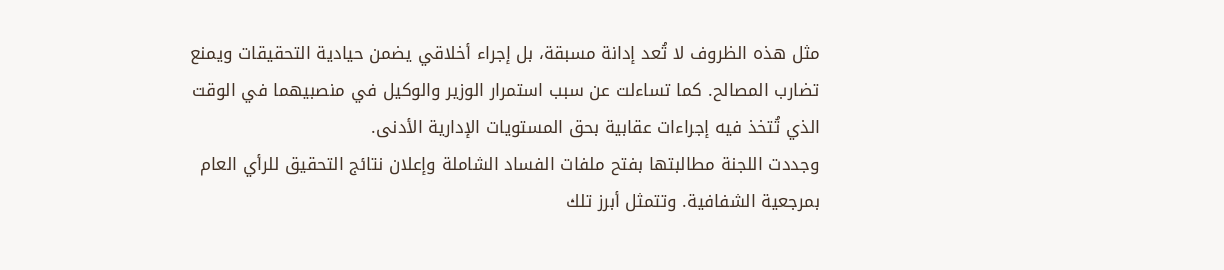مثل هذه الظروف لا تُعد إدانة مسبقة، بل إجراء أخلاقي يضمن حيادية التحقيقات ويمنع تضارب المصالح. كما تساءلت عن سبب استمرار الوزير والوكيل في منصبيهما في الوقت الذي تُتخذ فيه إجراءات عقابية بحق المستويات الإدارية الأدنى.
وجددت اللجنة مطالبتها بفتح ملفات الفساد الشاملة وإعلان نتائج التحقيق للرأي العام بمرجعية الشفافية. وتتمثل أبرز تلك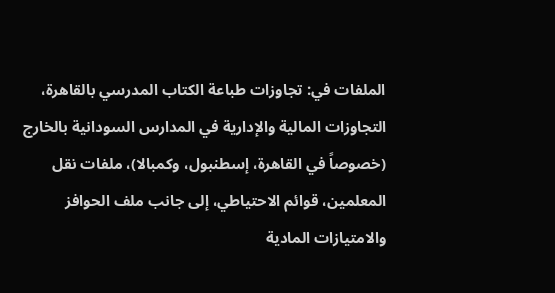الملفات في: تجاوزات طباعة الكتاب المدرسي بالقاهرة، التجاوزات المالية والإدارية في المدارس السودانية بالخارج (خصوصاً في القاهرة، إسطنبول، وكمبالا)، ملفات نقل المعلمين، قوائم الاحتياطي، إلى جانب ملف الحوافز والامتيازات المادية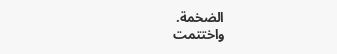الضخمة.
واختتمت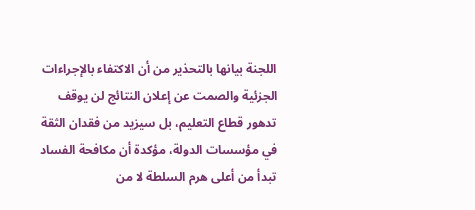اللجنة بيانها بالتحذير من أن الاكتفاء بالإجراءات الجزئية والصمت عن إعلان النتائج لن يوقف تدهور قطاع التعليم، بل سيزيد من فقدان الثقة في مؤسسات الدولة، مؤكدة أن مكافحة الفساد تبدأ من أعلى هرم السلطة لا من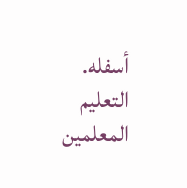أسفله.
التعليم
المعلمين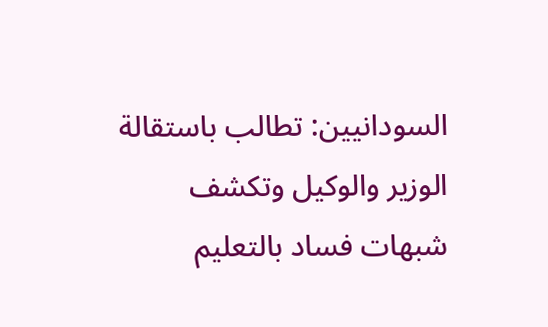السودانيين: تطالب باستقالة الوزير والوكيل وتكشف شبهات فساد بالتعليم